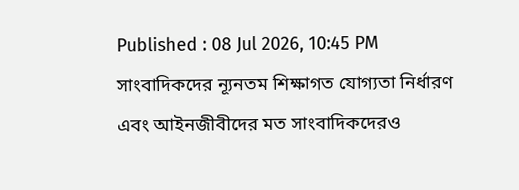Published : 08 Jul 2026, 10:45 PM
সাংবাদিকদের ন্যূনতম শিক্ষাগত যোগ্যতা নির্ধারণ এবং আইনজীবীদের মত সাংবাদিকদেরও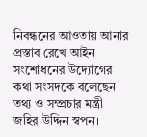নিবন্ধনের আওতায় আনার প্রস্তাব রেখে আইন সংশোধনের উদ্যোগের কথা সংসদকে বলেছেন তথ্য ও সম্প্রচার মন্ত্রী জহির উদ্দিন স্বপন।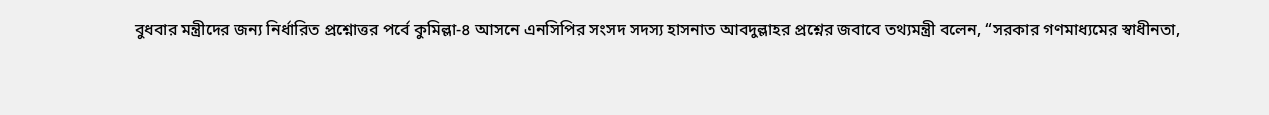বুধবার মন্ত্রীদের জন্য নির্ধারিত প্রশ্নোত্তর পর্বে কুমিল্লা-৪ আসনে এনসিপির সংসদ সদস্য হাসনাত আবদুল্লাহর প্রশ্নের জবাবে তথ্যমন্ত্রী বলেন, “সরকার গণমাধ্যমের স্বাধীনতা,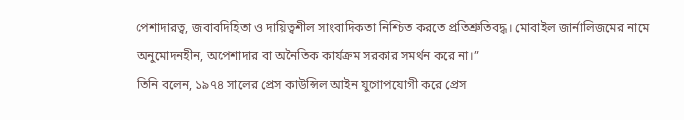পেশাদারত্ব, জবাবদিহিতা ও দায়িত্বশীল সাংবাদিকতা নিশ্চিত করতে প্রতিশ্রুতিবদ্ধ। মোবাইল জার্নালিজমের নামে অনুমোদনহীন, অপেশাদার বা অনৈতিক কার্যক্রম সরকার সমর্থন করে না।”
তিনি বলেন, ১৯৭৪ সালের প্রেস কাউন্সিল আইন যুগোপযোগী করে প্রেস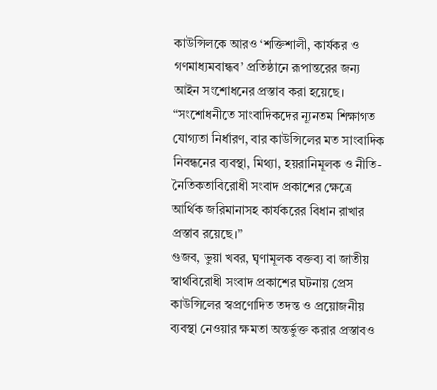কাউন্সিলকে আরও ‘শক্তিশালী, কার্যকর ও গণমাধ্যমবান্ধব’ প্রতিষ্ঠানে রূপান্তরের জন্য আইন সংশোধনের প্রস্তাব করা হয়েছে।
“সংশোধনীতে সাংবাদিকদের ন্যূনতম শিক্ষাগত যোগ্যতা নির্ধারণ, বার কাউন্সিলের মত সাংবাদিক নিবন্ধনের ব্যবস্থা, মিথ্যা, হয়রানিমূলক ও নীতি-নৈতিকতাবিরোধী সংবাদ প্রকাশের ক্ষেত্রে আর্থিক জরিমানাসহ কার্যকরের বিধান রাখার প্রস্তাব রয়েছে।”
গুজব, ভুয়া খবর, ঘৃণামূলক বক্তব্য বা জাতীয় স্বার্থবিরোধী সংবাদ প্রকাশের ঘটনায় প্রেস কাউন্সিলের স্বপ্রণোদিত তদন্ত ও প্রয়োজনীয় ব্যবস্থা নেওয়ার ক্ষমতা অন্তর্ভুক্ত করার প্রস্তাবও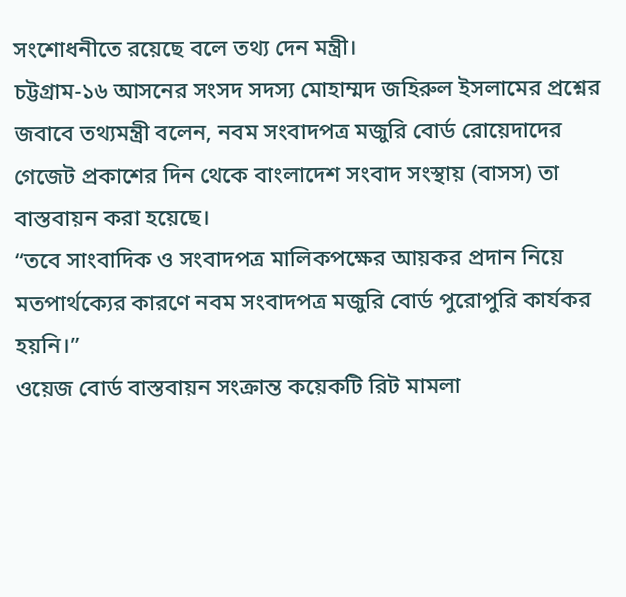সংশোধনীতে রয়েছে বলে তথ্য দেন মন্ত্রী।
চট্টগ্রাম-১৬ আসনের সংসদ সদস্য মোহাম্মদ জহিরুল ইসলামের প্রশ্নের জবাবে তথ্যমন্ত্রী বলেন, নবম সংবাদপত্র মজুরি বোর্ড রোয়েদাদের গেজেট প্রকাশের দিন থেকে বাংলাদেশ সংবাদ সংস্থায় (বাসস) তা বাস্তবায়ন করা হয়েছে।
“তবে সাংবাদিক ও সংবাদপত্র মালিকপক্ষের আয়কর প্রদান নিয়ে মতপার্থক্যের কারণে নবম সংবাদপত্র মজুরি বোর্ড পুরোপুরি কার্যকর হয়নি।”
ওয়েজ বোর্ড বাস্তবায়ন সংক্রান্ত কয়েকটি রিট মামলা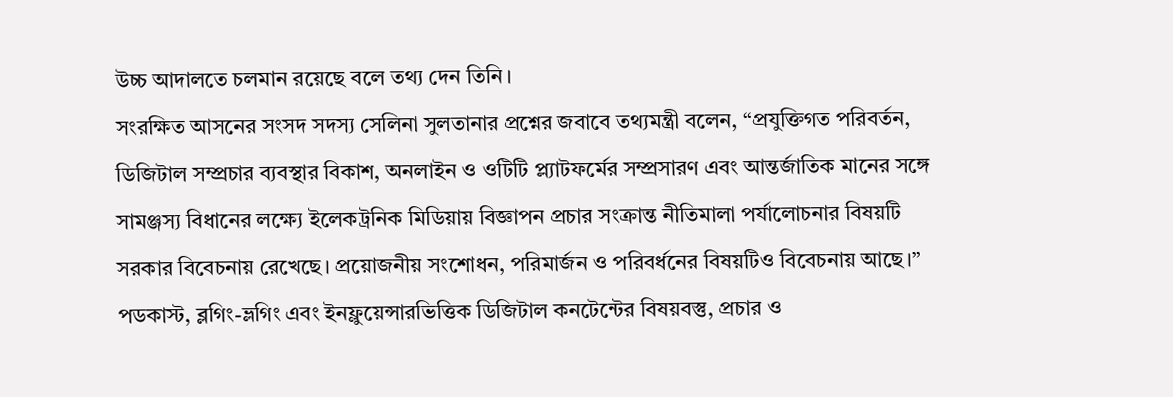উচ্চ আদালতে চলমান রয়েছে বলে তথ্য দেন তিনি।
সংরক্ষিত আসনের সংসদ সদস্য সেলিনা সুলতানার প্রশ্নের জবাবে তথ্যমন্ত্রী বলেন, “প্রযুক্তিগত পরিবর্তন, ডিজিটাল সম্প্রচার ব্যবস্থার বিকাশ, অনলাইন ও ওটিটি প্ল্যাটফর্মের সম্প্রসারণ এবং আন্তর্জাতিক মানের সঙ্গে সামঞ্জস্য বিধানের লক্ষ্যে ইলেকট্রনিক মিডিয়ায় বিজ্ঞাপন প্রচার সংক্রান্ত নীতিমালা পর্যালোচনার বিষয়টি সরকার বিবেচনায় রেখেছে। প্রয়োজনীয় সংশোধন, পরিমার্জন ও পরিবর্ধনের বিষয়টিও বিবেচনায় আছে।”
পডকাস্ট, ব্লগিং-ভ্লগিং এবং ইনফ্লুয়েন্সারভিত্তিক ডিজিটাল কনটেন্টের বিষয়বস্তু, প্রচার ও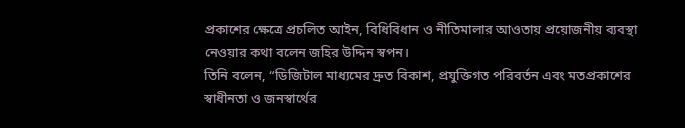প্রকাশের ক্ষেত্রে প্রচলিত আইন, বিধিবিধান ও নীতিমালার আওতায় প্রয়োজনীয় ব্যবস্থা নেওয়ার কথা বলেন জহির উদ্দিন স্বপন।
তিনি বলেন, “ডিজিটাল মাধ্যমের দ্রুত বিকাশ, প্রযুক্তিগত পরিবর্তন এবং মতপ্রকাশের স্বাধীনতা ও জনস্বার্থের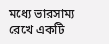মধ্যে ভারসাম্য রেখে একটি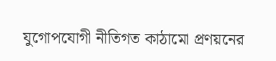যুগোপযোগী নীতিগত কাঠামো প্রণয়নের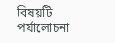বিষয়টি পর্যালোচনা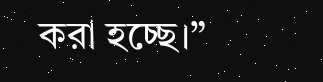করা হচ্ছে।”